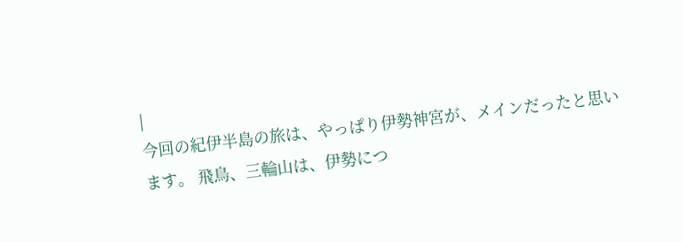|
今回の紀伊半島の旅は、やっぱり伊勢神宮が、メインだったと思います。 飛鳥、三輪山は、伊勢につ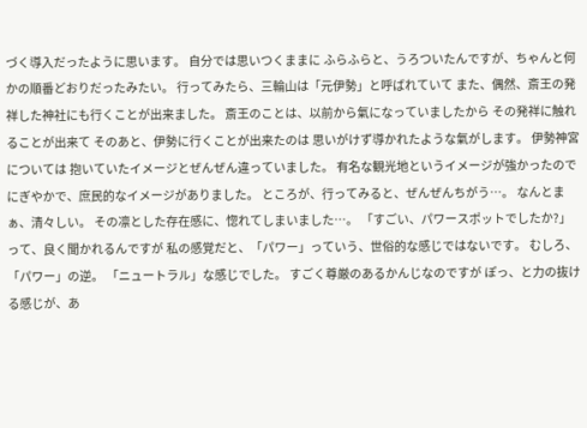づく導入だったように思います。 自分では思いつくままに ふらふらと、うろついたんですが、ちゃんと何かの順番どおりだったみたい。 行ってみたら、三輪山は「元伊勢」と呼ばれていて また、偶然、斎王の発祥した神社にも行くことが出来ました。 斎王のことは、以前から氣になっていましたから その発祥に触れることが出来て そのあと、伊勢に行くことが出来たのは 思いがけず導かれたような氣がします。 伊勢神宮については 抱いていたイメージとぜんぜん違っていました。 有名な観光地というイメージが強かったので にぎやかで、庶民的なイメージがありました。 ところが、行ってみると、ぜんぜんちがう…。 なんとまぁ、清々しい。 その凛とした存在感に、惚れてしまいました…。 「すごい、パワースポットでしたか?」 って、良く聞かれるんですが 私の感覚だと、「パワー」っていう、世俗的な感じではないです。 むしろ、「パワー」の逆。 「ニュートラル」な感じでした。 すごく尊厳のあるかんじなのですが ぽっ、と力の抜ける感じが、あ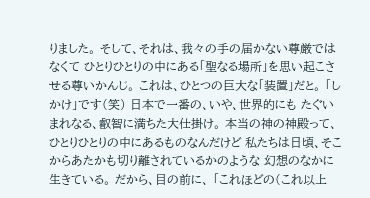りました。 そして、それは、我々の手の届かない尊厳ではなくて ひとりひとりの中にある「聖なる場所」を思い起こさせる尊いかんじ。 これは、ひとつの巨大な「装置」だと。 「しかけ」です(笑) 日本で一番の、いや、世界的にも たぐいまれなる、叡智に満ちた大仕掛け。 本当の神の神殿って、ひとりひとりの中にあるものなんだけど 私たちは日頃、そこからあたかも切り離されているかのような 幻想のなかに生きている。 だから、目の前に、 「これほどの(これ以上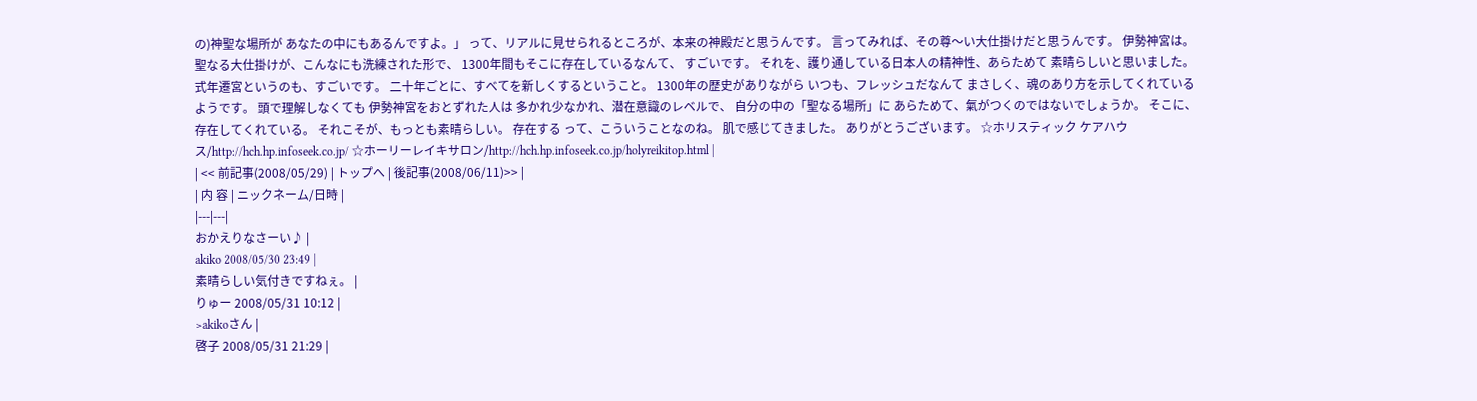の)神聖な場所が あなたの中にもあるんですよ。」 って、リアルに見せられるところが、本来の神殿だと思うんです。 言ってみれば、その尊〜い大仕掛けだと思うんです。 伊勢神宮は。 聖なる大仕掛けが、こんなにも洗練された形で、 1300年間もそこに存在しているなんて、 すごいです。 それを、護り通している日本人の精神性、あらためて 素晴らしいと思いました。 式年遷宮というのも、すごいです。 二十年ごとに、すべてを新しくするということ。 1300年の歴史がありながら いつも、フレッシュだなんて まさしく、魂のあり方を示してくれているようです。 頭で理解しなくても 伊勢神宮をおとずれた人は 多かれ少なかれ、潜在意識のレベルで、 自分の中の「聖なる場所」に あらためて、氣がつくのではないでしょうか。 そこに、存在してくれている。 それこそが、もっとも素晴らしい。 存在する って、こういうことなのね。 肌で感じてきました。 ありがとうございます。 ☆ホリスティック ケアハウス/http://hch.hp.infoseek.co.jp/ ☆ホーリーレイキサロン/http://hch.hp.infoseek.co.jp/holyreikitop.html |
| << 前記事(2008/05/29) | トップへ | 後記事(2008/06/11)>> |
| 内 容 | ニックネーム/日時 |
|---|---|
おかえりなさーい♪ |
akiko 2008/05/30 23:49 |
素晴らしい気付きですねぇ。 |
りゅー 2008/05/31 10:12 |
>akikoさん |
啓子 2008/05/31 21:29 |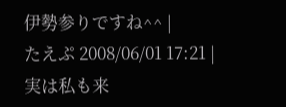伊勢参りですね^^ |
たえぷ 2008/06/01 17:21 |
実は私も来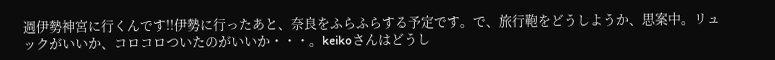週伊勢神宮に行くんです!!伊勢に行ったあと、奈良をふらふらする予定です。で、旅行鞄をどうしようか、思案中。リュックがいいか、コロコロついたのがいいか・・・。keikoさんはどうし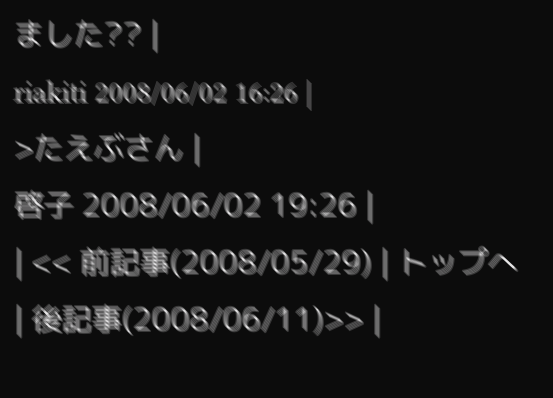ました?? |
riakiti 2008/06/02 16:26 |
>たえぶさん |
啓子 2008/06/02 19:26 |
| << 前記事(2008/05/29) | トップへ | 後記事(2008/06/11)>> |